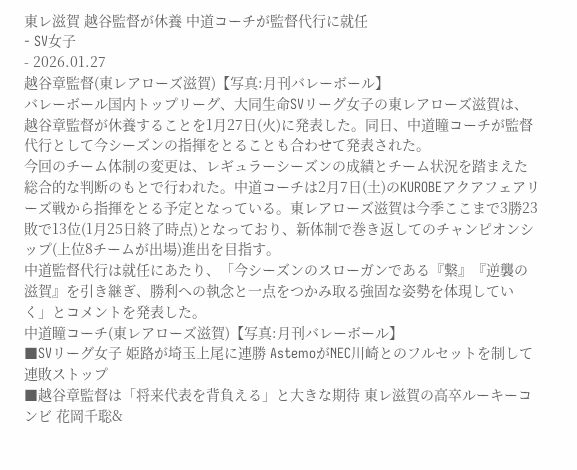東レ滋賀 越谷監督が休養 中道コーチが監督代行に就任
- SV女子
- 2026.01.27
越谷章監督(東レアローズ滋賀)【写真:月刊バレーボール】
バレーボール国内トップリーグ、大同生命SVリーグ女子の東レアローズ滋賀は、越谷章監督が休養することを1月27日(火)に発表した。同日、中道瞳コーチが監督代行として今シーズンの指揮をとることも合わせて発表された。
今回のチーム体制の変更は、レギュラーシーズンの成績とチーム状況を踏まえた総合的な判断のもとで行われた。中道コーチは2月7日(土)のKUROBEアクアフェアリーズ戦から指揮をとる予定となっている。東レアローズ滋賀は今季ここまで3勝23敗で13位(1月25日終了時点)となっており、新体制で巻き返してのチャンピオンシップ(上位8チームが出場)進出を目指す。
中道監督代行は就任にあたり、「今シーズンのスローガンである『繋』『逆襲の滋賀』を引き継ぎ、勝利への執念と一点をつかみ取る強固な姿勢を体現していく」とコメントを発表した。
中道瞳コーチ(東レアローズ滋賀)【写真:月刊バレーボール】
■SVリーグ女子 姫路が埼玉上尾に連勝 AstemoがNEC川崎とのフルセットを制して連敗ストップ
■越谷章監督は「将来代表を背負える」と大きな期待 東レ滋賀の高卒ルーキーコンビ 花岡千聡&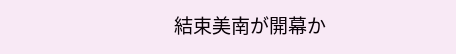結束美南が開幕か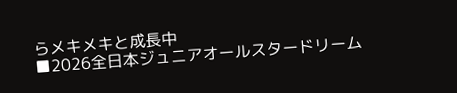らメキメキと成長中
■2026全日本ジュニアオールスタードリーム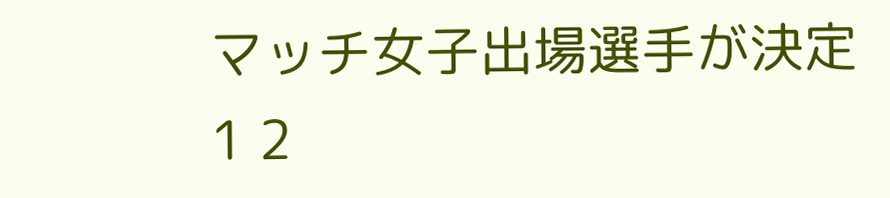マッチ女子出場選手が決定
1 2